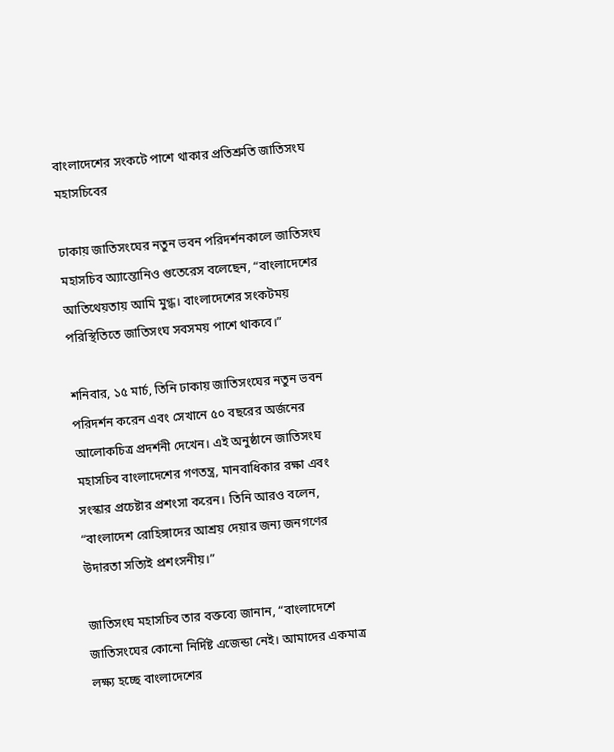বাংলাদেশের সংকটে পাশে থাকার প্রতিশ্রুতি জাতিসংঘ মহাসচিবের

ঢাকায় জাতিসংঘের নতুন ভবন পরিদর্শনকালে জাতিসংঘ মহাসচিব অ্যান্তোনিও গুতেরেস বলেছেন, “বাংলাদেশের আতিথেয়তায় আমি মুগ্ধ। বাংলাদেশের সংকটময় পরিস্থিতিতে জাতিসংঘ সবসময় পাশে থাকবে।”

শনিবার, ১৫ মার্চ, তিনি ঢাকায় জাতিসংঘের নতুন ভবন পরিদর্শন করেন এবং সেখানে ৫০ বছরের অর্জনের আলোকচিত্র প্রদর্শনী দেখেন। এই অনুষ্ঠানে জাতিসংঘ মহাসচিব বাংলাদেশের গণতন্ত্র, মানবাধিকার রক্ষা এবং সংস্কার প্রচেষ্টার প্রশংসা করেন। তিনি আরও বলেন, “বাংলাদেশ রোহিঙ্গাদের আশ্রয় দেয়ার জন্য জনগণের উদারতা সত্যিই প্রশংসনীয়।”

জাতিসংঘ মহাসচিব তার বক্তব্যে জানান, “বাংলাদেশে জাতিসংঘের কোনো নির্দিষ্ট এজেন্ডা নেই। আমাদের একমাত্র লক্ষ্য হচ্ছে বাংলাদেশের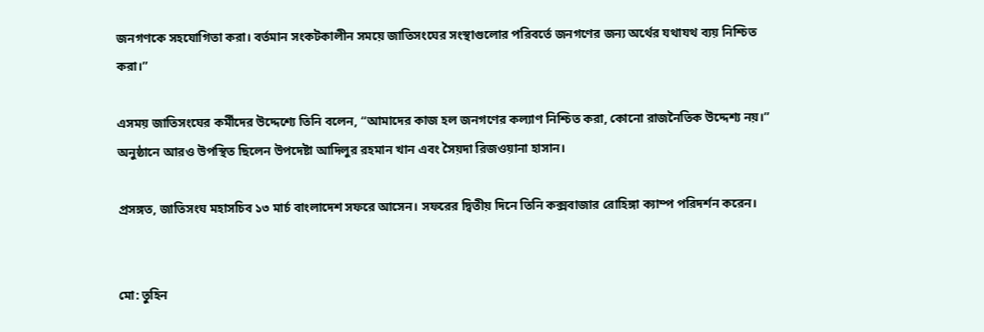জনগণকে সহযোগিতা করা। বর্তমান সংকটকালীন সময়ে জাতিসংঘের সংস্থাগুলোর পরিবর্তে জনগণের জন্য অর্থের যথাযথ ব্যয় নিশ্চিত করা।”

এসময় জাতিসংঘের কর্মীদের উদ্দেশ্যে তিনি বলেন, “আমাদের কাজ হল জনগণের কল্যাণ নিশ্চিত করা, কোনো রাজনৈতিক উদ্দেশ্য নয়।” অনুষ্ঠানে আরও উপস্থিত ছিলেন উপদেষ্টা আদিলুর রহমান খান এবং সৈয়দা রিজওয়ানা হাসান।

প্রসঙ্গত, জাতিসংঘ মহাসচিব ১৩ মার্চ বাংলাদেশ সফরে আসেন। সফরের দ্বিতীয় দিনে তিনি কক্সবাজার রোহিঙ্গা ক্যাম্প পরিদর্শন করেন।


মো: তুহিন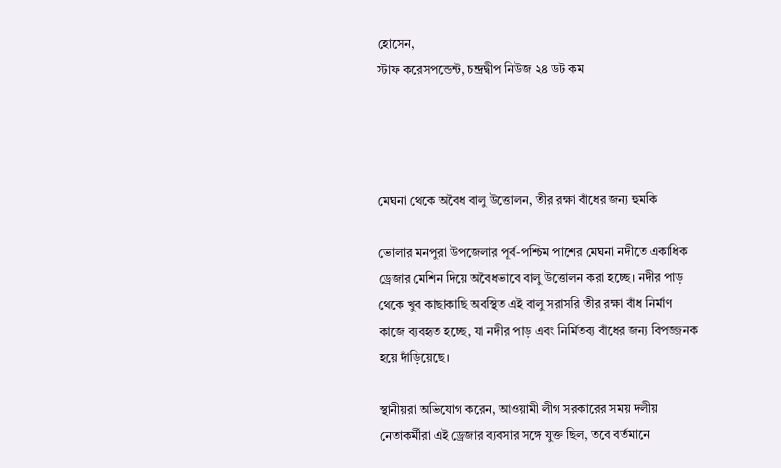হোসেন,
স্টাফ করেসপন্ডেন্ট, চন্দ্রদ্বীপ নিউজ ২৪ ডট কম




মেঘনা থেকে অবৈধ বালু উত্তোলন, তীর রক্ষা বাঁধের জন্য হুমকি

ভোলার মনপুরা উপজেলার পূর্ব-পশ্চিম পাশের মেঘনা নদীতে একাধিক ড্রেজার মেশিন দিয়ে অবৈধভাবে বালু উত্তোলন করা হচ্ছে। নদীর পাড় থেকে খুব কাছাকাছি অবস্থিত এই বালু সরাসরি তীর রক্ষা বাঁধ নির্মাণ কাজে ব্যবহৃত হচ্ছে, যা নদীর পাড় এবং নির্মিতব্য বাঁধের জন্য বিপজ্জনক হয়ে দাঁড়িয়েছে।

স্থানীয়রা অভিযোগ করেন, আওয়ামী লীগ সরকারের সময় দলীয় নেতাকর্মীরা এই ড্রেজার ব্যবসার সঙ্গে যুক্ত ছিল, তবে বর্তমানে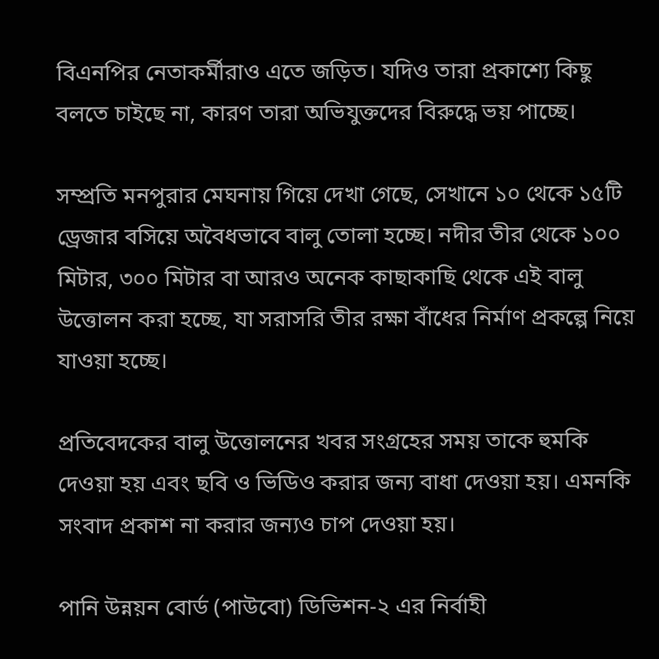বিএনপির নেতাকর্মীরাও এতে জড়িত। যদিও তারা প্রকাশ্যে কিছু বলতে চাইছে না, কারণ তারা অভিযুক্তদের বিরুদ্ধে ভয় পাচ্ছে।

সম্প্রতি মনপুরার মেঘনায় গিয়ে দেখা গেছে, সেখানে ১০ থেকে ১৫টি ড্রেজার বসিয়ে অবৈধভাবে বালু তোলা হচ্ছে। নদীর তীর থেকে ১০০ মিটার, ৩০০ মিটার বা আরও অনেক কাছাকাছি থেকে এই বালু উত্তোলন করা হচ্ছে, যা সরাসরি তীর রক্ষা বাঁধের নির্মাণ প্রকল্পে নিয়ে যাওয়া হচ্ছে।

প্রতিবেদকের বালু উত্তোলনের খবর সংগ্রহের সময় তাকে হুমকি দেওয়া হয় এবং ছবি ও ভিডিও করার জন্য বাধা দেওয়া হয়। এমনকি সংবাদ প্রকাশ না করার জন্যও চাপ দেওয়া হয়।

পানি উন্নয়ন বোর্ড (পাউবো) ডিভিশন-২ এর নির্বাহী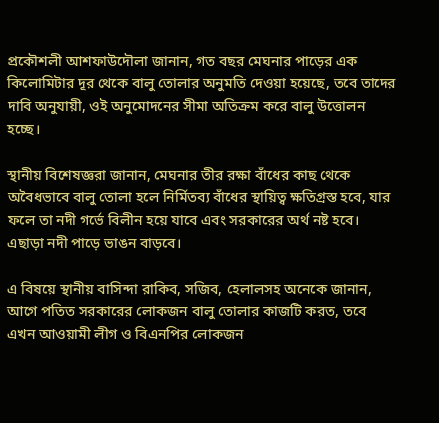প্রকৌশলী আশফাউদৌলা জানান, গত বছর মেঘনার পাড়ের এক কিলোমিটার দূর থেকে বালু তোলার অনুমতি দেওয়া হয়েছে, তবে তাদের দাবি অনুযায়ী, ওই অনুমোদনের সীমা অতিক্রম করে বালু উত্তোলন হচ্ছে।

স্থানীয় বিশেষজ্ঞরা জানান, মেঘনার তীর রক্ষা বাঁধের কাছ থেকে অবৈধভাবে বালু তোলা হলে নির্মিতব্য বাঁধের স্থায়িত্ব ক্ষতিগ্রস্ত হবে, যার ফলে তা নদী গর্ভে বিলীন হয়ে যাবে এবং সরকারের অর্থ নষ্ট হবে। এছাড়া নদী পাড়ে ভাঙন বাড়বে।

এ বিষয়ে স্থানীয় বাসিন্দা রাকিব, সজিব, হেলালসহ অনেকে জানান, আগে পতিত সরকারের লোকজন বালু তোলার কাজটি করত, তবে এখন আওয়ামী লীগ ও বিএনপির লোকজন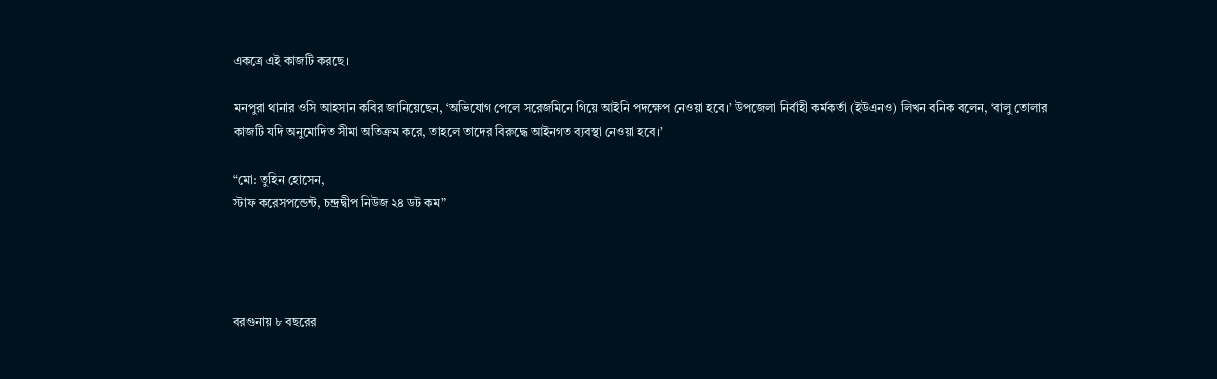একত্রে এই কাজটি করছে।

মনপুরা থানার ওসি আহসান কবির জানিয়েছেন, ‘অভিযোগ পেলে সরেজমিনে গিয়ে আইনি পদক্ষেপ নেওয়া হবে।’ উপজেলা নির্বাহী কর্মকর্তা (ইউএনও) লিখন বনিক বলেন, ‘বালু তোলার কাজটি যদি অনুমোদিত সীমা অতিক্রম করে, তাহলে তাদের বিরুদ্ধে আইনগত ব্যবস্থা নেওয়া হবে।’

“মো: তুহিন হোসেন,
স্টাফ করেসপন্ডেন্ট, চন্দ্রদ্বীপ নিউজ ২৪ ডট কম”




বরগুনায় ৮ বছরের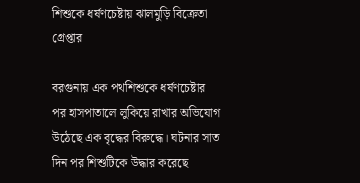শিশুকে ধর্ষণচেষ্টায় ঝালমুড়ি বিক্রেতা গ্রেপ্তার

বরগুনায় এক পথশিশুকে ধর্ষণচেষ্টার পর হাসপাতালে লুকিয়ে রাখার অভিযোগ উঠেছে এক বৃদ্ধের বিরুদ্ধে। ঘটনার সাত দিন পর শিশুটিকে উদ্ধার করেছে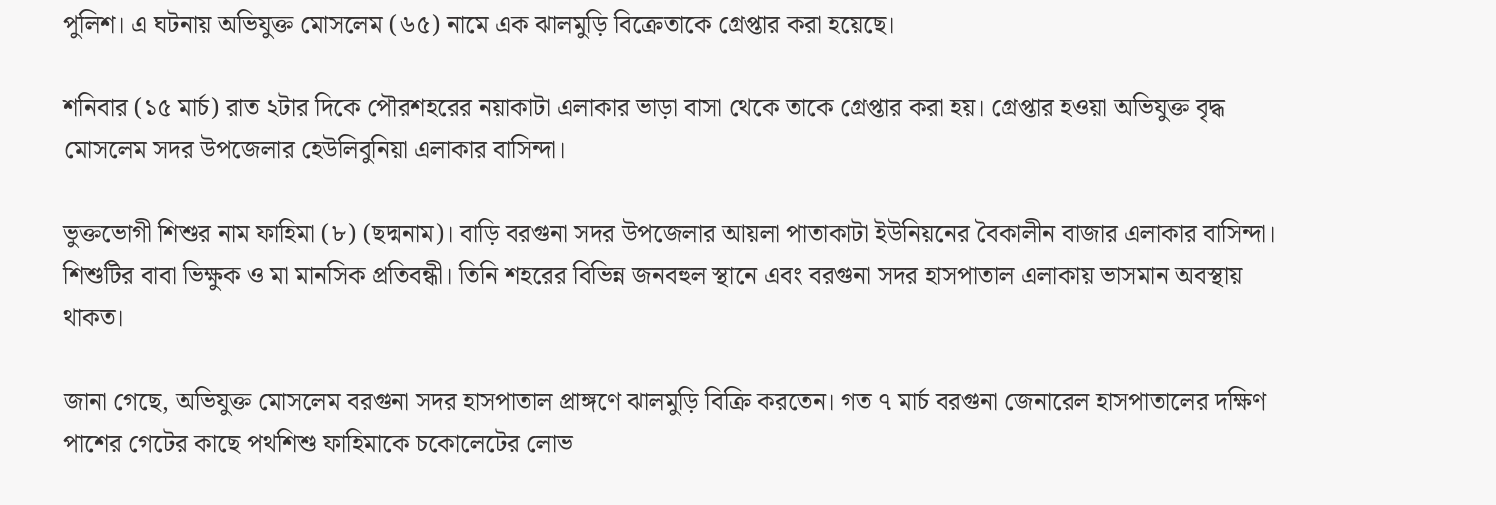পুলিশ। এ ঘটনায় অভিযুক্ত মোসলেম (৬৫) নামে এক ঝালমুড়ি বিক্রেতাকে গ্রেপ্তার করা হয়েছে।

শনিবার (১৫ মার্চ) রাত ২টার দিকে পৌরশহরের নয়াকাটা এলাকার ভাড়া বাসা থেকে তাকে গ্রেপ্তার করা হয়। গ্রেপ্তার হওয়া অভিযুক্ত বৃদ্ধ মোসলেম সদর উপজেলার হেউলিবুনিয়া এলাকার বাসিন্দা।

ভুক্তভোগী শিশুর নাম ফাহিমা (৮) (ছদ্মনাম)। বাড়ি বরগুনা সদর উপজেলার আয়লা পাতাকাটা ইউনিয়নের বৈকালীন বাজার এলাকার বাসিন্দা। শিশুটির বাবা ভিক্ষুক ও মা মানসিক প্রতিবন্ধী। তিনি শহরের বিভিন্ন জনবহুল স্থানে এবং বরগুনা সদর হাসপাতাল এলাকায় ভাসমান অবস্থায় থাকত।

জানা গেছে, অভিযুক্ত মোসলেম বরগুনা সদর হাসপাতাল প্রাঙ্গণে ঝালমুড়ি বিক্রি করতেন। গত ৭ মার্চ বরগুনা জেনারেল হাসপাতালের দক্ষিণ পাশের গেটের কাছে পথশিশু ফাহিমাকে চকোলেটের লোভ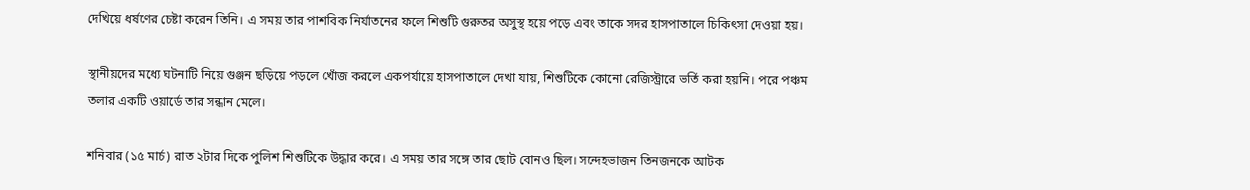দেখিয়ে ধর্ষণের চেষ্টা করেন তিনি। এ সময় তার পাশবিক নির্যাতনের ফলে শিশুটি গুরুতর অসুস্থ হয়ে পড়ে এবং তাকে সদর হাসপাতালে চিকিৎসা দেওয়া হয়।

স্থানীয়দের মধ্যে ঘটনাটি নিয়ে গুঞ্জন ছড়িয়ে পড়লে খোঁজ করলে একপর্যায়ে হাসপাতালে দেখা যায়, শিশুটিকে কোনো রেজিস্ট্রারে ভর্তি করা হয়নি। পরে পঞ্চম তলার একটি ওয়ার্ডে তার সন্ধান মেলে।

শনিবার (১৫ মার্চ) রাত ২টার দিকে পুলিশ শিশুটিকে উদ্ধার করে। এ সময় তার সঙ্গে তার ছোট বোনও ছিল। সন্দেহভাজন তিনজনকে আটক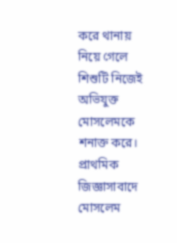করে থানায় নিয়ে গেলে শিশুটি নিজেই অভিযুক্ত মোসলেমকে শনাক্ত করে। প্রাথমিক জিজ্ঞাসাবাদে মোসলেম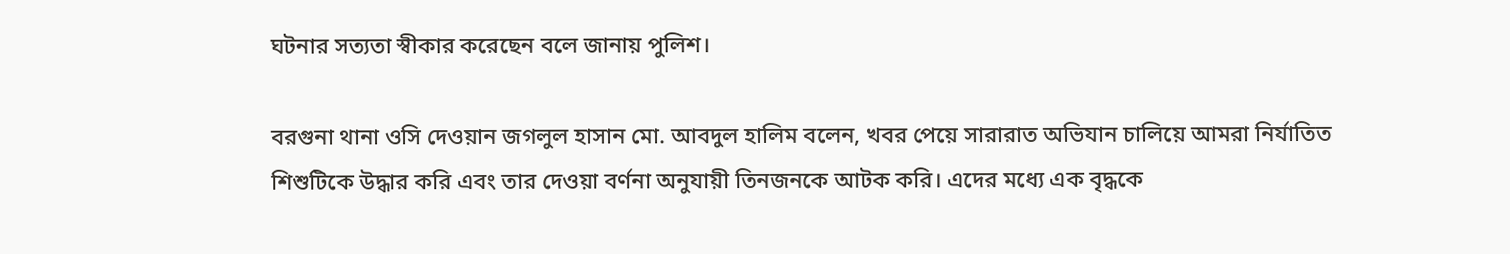ঘটনার সত্যতা স্বীকার করেছেন বলে জানায় পুলিশ।

বরগুনা থানা ওসি দেওয়ান জগলুল হাসান মো. আবদুল হালিম বলেন, খবর পেয়ে সারারাত অভিযান চালিয়ে আমরা নির্যাতিত শিশুটিকে উদ্ধার করি এবং তার দেওয়া বর্ণনা অনুযায়ী তিনজনকে আটক করি। এদের মধ্যে এক বৃদ্ধকে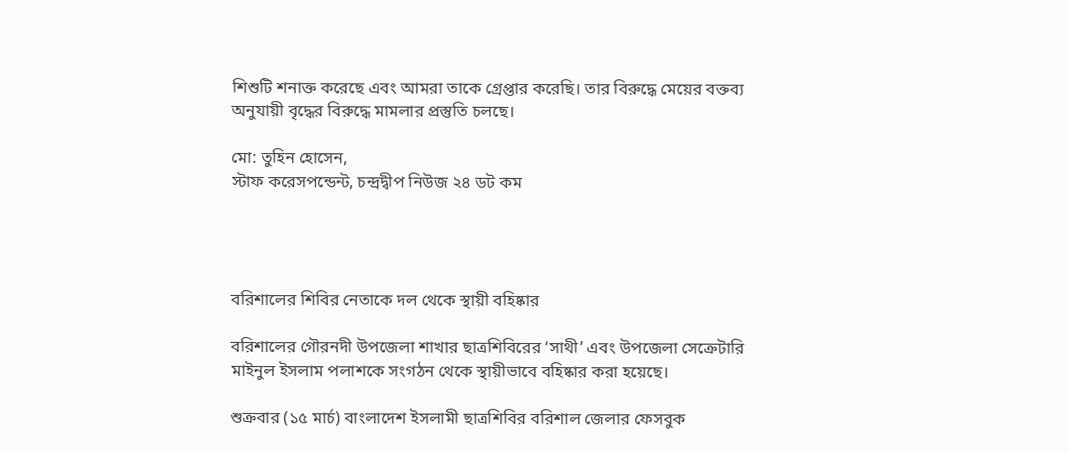শিশুটি শনাক্ত করেছে এবং আমরা তাকে গ্রেপ্তার করেছি। তার বিরুদ্ধে মেয়ের বক্তব্য অনুযায়ী বৃদ্ধের বিরুদ্ধে মামলার প্রস্তুতি চলছে।

মো: তুহিন হোসেন,
স্টাফ করেসপন্ডেন্ট, চন্দ্রদ্বীপ নিউজ ২৪ ডট কম




বরিশালের শিবির নেতাকে দল থেকে স্থায়ী বহিষ্কার

বরিশালের গৌরনদী উপজেলা শাখার ছাত্রশিবিরের ‘সাথী’ এবং উপজেলা সেক্রেটারি মাইনুল ইসলাম পলাশকে সংগঠন থেকে স্থায়ীভাবে বহিষ্কার করা হয়েছে।

শুক্রবার (১৫ মার্চ) বাংলাদেশ ইসলামী ছাত্রশিবির বরিশাল জেলার ফেসবুক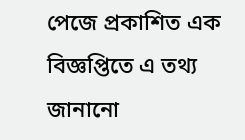পেজে প্রকাশিত এক বিজ্ঞপ্তিতে এ তথ্য জানানো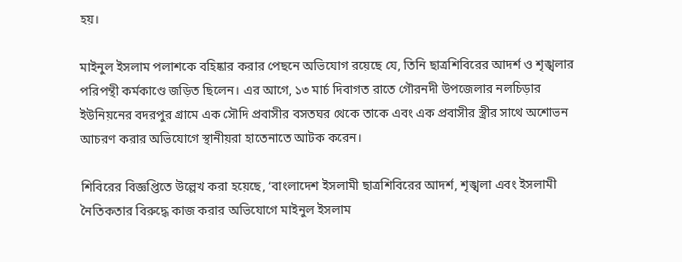হয়।

মাইনুল ইসলাম পলাশকে বহিষ্কার করার পেছনে অভিযোগ রয়েছে যে, তিনি ছাত্রশিবিরের আদর্শ ও শৃঙ্খলার পরিপন্থী কর্মকাণ্ডে জড়িত ছিলেন। এর আগে, ১৩ মার্চ দিবাগত রাতে গৌরনদী উপজেলার নলচিড়ার ইউনিয়নের বদরপুর গ্রামে এক সৌদি প্রবাসীর বসতঘর থেকে তাকে এবং এক প্রবাসীর স্ত্রীর সাথে অশোভন আচরণ করার অভিযোগে স্থানীয়রা হাতেনাতে আটক করেন।

শিবিরের বিজ্ঞপ্তিতে উল্লেখ করা হয়েছে, ‘বাংলাদেশ ইসলামী ছাত্রশিবিরের আদর্শ, শৃঙ্খলা এবং ইসলামী নৈতিকতার বিরুদ্ধে কাজ করার অভিযোগে মাইনুল ইসলাম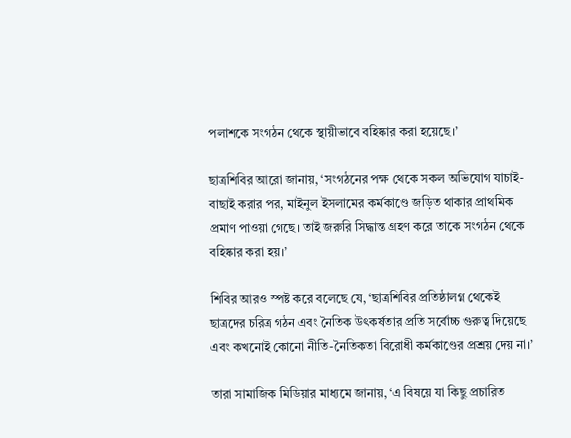পলাশকে সংগঠন থেকে স্থায়ীভাবে বহিষ্কার করা হয়েছে।’

ছাত্রশিবির আরো জানায়, ‘সংগঠনের পক্ষ থেকে সকল অভিযোগ যাচাই-বাছাই করার পর, মাইনুল ইসলামের কর্মকাণ্ডে জড়িত থাকার প্রাথমিক প্রমাণ পাওয়া গেছে। তাই জরুরি সিদ্ধান্ত গ্রহণ করে তাকে সংগঠন থেকে বহিষ্কার করা হয়।’

শিবির আরও স্পষ্ট করে বলেছে যে, ‘ছাত্রশিবির প্রতিষ্ঠালগ্ন থেকেই ছাত্রদের চরিত্র গঠন এবং নৈতিক উৎকর্ষতার প্রতি সর্বোচ্চ গুরুত্ব দিয়েছে এবং কখনোই কোনো নীতি-নৈতিকতা বিরোধী কর্মকাণ্ডের প্রশ্রয় দেয় না।’

তারা সামাজিক মিডিয়ার মাধ্যমে জানায়, ‘এ বিষয়ে যা কিছু প্রচারিত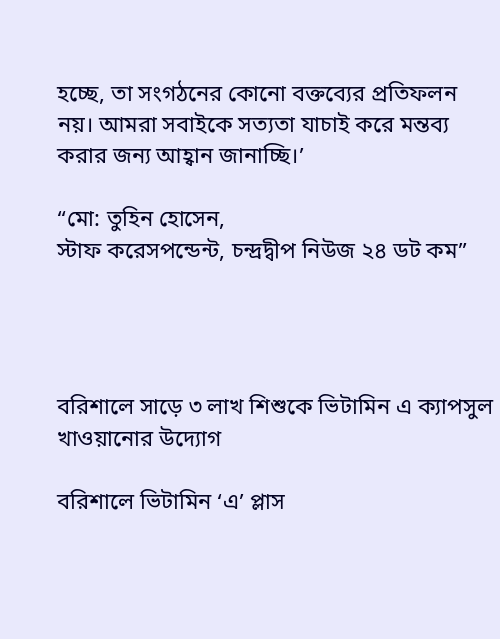হচ্ছে, তা সংগঠনের কোনো বক্তব্যের প্রতিফলন নয়। আমরা সবাইকে সত্যতা যাচাই করে মন্তব্য করার জন্য আহ্বান জানাচ্ছি।’

“মো: তুহিন হোসেন,
স্টাফ করেসপন্ডেন্ট, চন্দ্রদ্বীপ নিউজ ২৪ ডট কম”




বরিশালে সাড়ে ৩ লাখ শিশুকে ভিটামিন এ ক্যাপসুল খাওয়ানোর উদ্যোগ

বরিশালে ভিটামিন ‘এ’ প্লাস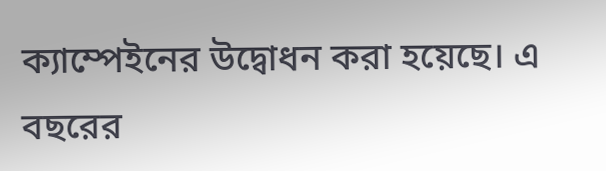ক্যাম্পেইনের উদ্বোধন করা হয়েছে। এ বছরের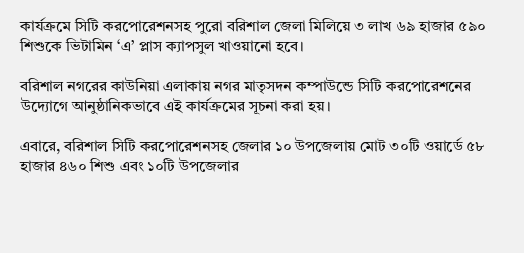কার্যক্রমে সিটি করপোরেশনসহ পুরো বরিশাল জেলা মিলিয়ে ৩ লাখ ৬৯ হাজার ৫৯০ শিশুকে ভিটামিন ‘এ’ প্লাস ক্যাপসুল খাওয়ানো হবে।

বরিশাল নগরের কাউনিয়া এলাকায় নগর মাতৃসদন কম্পাউন্ডে সিটি করপোরেশনের উদ্যোগে আনুষ্ঠানিকভাবে এই কার্যক্রমের সূচনা করা হয়।

এবারে, বরিশাল সিটি করপোরেশনসহ জেলার ১০ উপজেলায় মোট ৩০টি ওয়ার্ডে ৫৮ হাজার ৪৬০ শিশু এবং ১০টি উপজেলার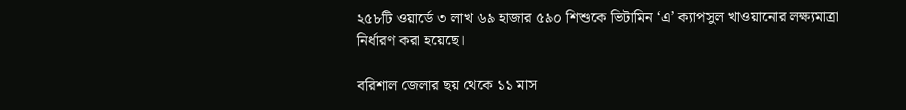২৫৮টি ওয়ার্ডে ৩ লাখ ৬৯ হাজার ৫৯০ শিশুকে ভিটামিন ‘এ’ ক্যাপসুল খাওয়ানোর লক্ষ্যমাত্রা নির্ধারণ করা হয়েছে।

বরিশাল জেলার ছয় থেকে ১১ মাস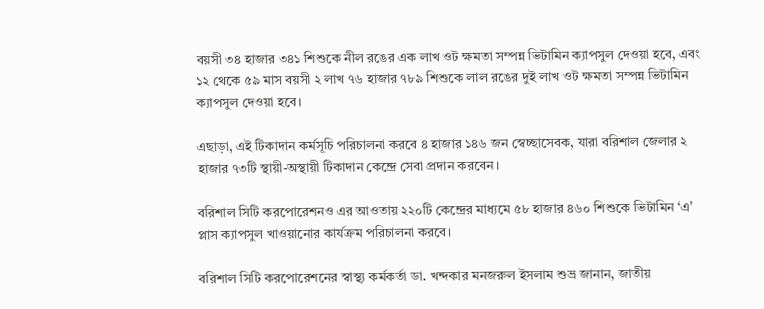বয়সী ৩৪ হাজার ৩৪১ শিশুকে নীল রঙের এক লাখ ওট ক্ষমতা সম্পন্ন ভিটামিন ক্যাপসুল দেওয়া হবে, এবং ১২ থেকে ৫৯ মাস বয়সী ২ লাখ ৭৬ হাজার ৭৮৯ শিশুকে লাল রঙের দুই লাখ ওট ক্ষমতা সম্পন্ন ভিটামিন ক্যাপসুল দেওয়া হবে।

এছাড়া, এই টিকাদান কর্মসূচি পরিচালনা করবে ৪ হাজার ১৪৬ জন স্বেচ্ছাসেবক, যারা বরিশাল জেলার ২ হাজার ৭৩টি স্থায়ী-অস্থায়ী টিকাদান কেন্দ্রে সেবা প্রদান করবেন।

বরিশাল সিটি করপোরেশনও এর আওতায় ২২০টি কেন্দ্রের মাধ্যমে ৫৮ হাজার ৪৬০ শিশুকে ভিটামিন ‘এ’ প্লাস ক্যাপসুল খাওয়ানোর কার্যক্রম পরিচালনা করবে।

বরিশাল সিটি করপোরেশনের স্বাস্থ্য কর্মকর্তা ডা. খন্দকার মনজরুল ইসলাম শুভ্র জানান, জাতীয়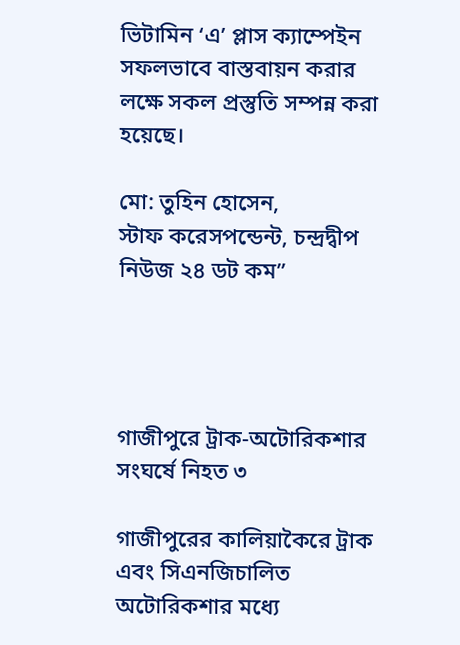ভিটামিন ‘এ’ প্লাস ক্যাম্পেইন সফলভাবে বাস্তবায়ন করার লক্ষে সকল প্রস্তুতি সম্পন্ন করা হয়েছে।

মো: তুহিন হোসেন,
স্টাফ করেসপন্ডেন্ট, চন্দ্রদ্বীপ নিউজ ২৪ ডট কম”




গাজীপুরে ট্রাক-অটোরিকশার সংঘর্ষে নিহত ৩

গাজীপুরের কালিয়াকৈরে ট্রাক এবং সিএনজিচালিত অটোরিকশার মধ্যে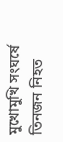মুখোমুখি সংঘর্ষে তিনজন নিহত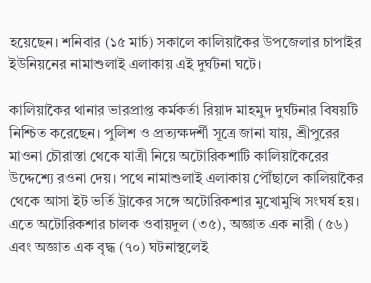হয়েছেন। শনিবার (১৫ মার্চ) সকালে কালিয়াকৈর উপজেলার চাপাইর ইউনিয়নের নামাশুলাই এলাকায় এই দুর্ঘটনা ঘটে।

কালিয়াকৈর থানার ভারপ্রাপ্ত কর্মকর্তা রিয়াদ মাহমুদ দুর্ঘটনার বিষয়টি নিশ্চিত করেছেন। পুলিশ ও প্রত্যক্ষদর্শী সূত্রে জানা যায়, শ্রীপুরের মাওনা চৌরাস্তা থেকে যাত্রী নিয়ে অটোরিকশাটি কালিয়াকৈরের উদ্দেশ্যে রওনা দেয়। পথে নামাশুলাই এলাকায় পৌঁছালে কালিয়াকৈর থেকে আসা ইট ভর্তি ট্রাকের সঙ্গে অটোরিকশার মুখোমুখি সংঘর্ষ হয়। এতে অটোরিকশার চালক ওবায়দুল (৩৫), অজ্ঞাত এক নারী (৫৬) এবং অজ্ঞাত এক বৃদ্ধ (৭০) ঘটনাস্থলেই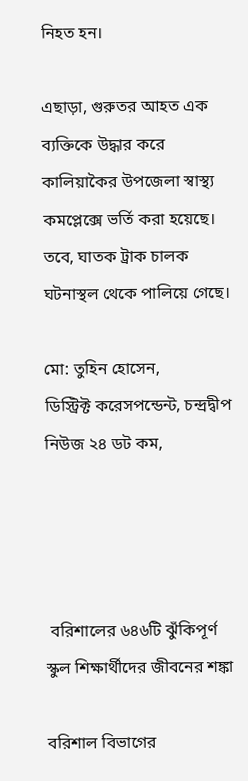নিহত হন।

এছাড়া, গুরুতর আহত এক ব্যক্তিকে উদ্ধার করে কালিয়াকৈর উপজেলা স্বাস্থ্য কমপ্লেক্সে ভর্তি করা হয়েছে। তবে, ঘাতক ট্রাক চালক ঘটনাস্থল থেকে পালিয়ে গেছে।

মো: তুহিন হোসেন,
ডিস্ট্রিক্ট করেসপন্ডেন্ট, চন্দ্রদ্বীপ নিউজ ২৪ ডট কম,




 বরিশালের ৬৪৬টি ঝুঁকিপূর্ণ স্কুল শিক্ষার্থীদের জীবনের শঙ্কা

বরিশাল বিভাগের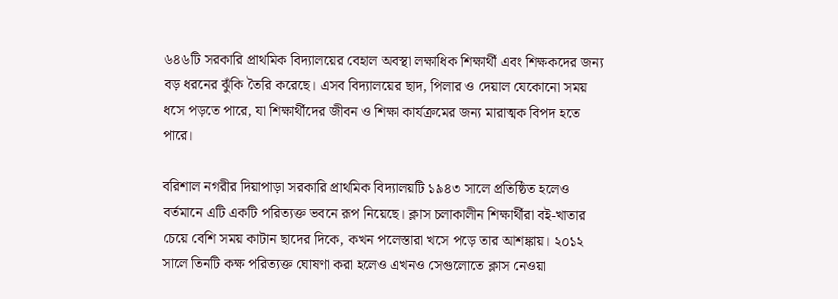৬৪৬টি সরকারি প্রাথমিক বিদ্যালয়ের বেহাল অবস্থা লক্ষাধিক শিক্ষার্থী এবং শিক্ষকদের জন্য বড় ধরনের ঝুঁকি তৈরি করেছে। এসব বিদ্যালয়ের ছাদ, পিলার ও দেয়াল যেকোনো সময় ধসে পড়তে পারে, যা শিক্ষার্থীদের জীবন ও শিক্ষা কার্যক্রমের জন্য মারাত্মক বিপদ হতে পারে।

বরিশাল নগরীর দিয়াপাড়া সরকারি প্রাথমিক বিদ্যালয়টি ১৯৪৩ সালে প্রতিষ্ঠিত হলেও বর্তমানে এটি একটি পরিত্যক্ত ভবনে রূপ নিয়েছে। ক্লাস চলাকালীন শিক্ষার্থীরা বই-খাতার চেয়ে বেশি সময় কাটান ছাদের দিকে, কখন পলেস্তারা খসে পড়ে তার আশঙ্কায়। ২০১২ সালে তিনটি কক্ষ পরিত্যক্ত ঘোষণা করা হলেও এখনও সেগুলোতে ক্লাস নেওয়া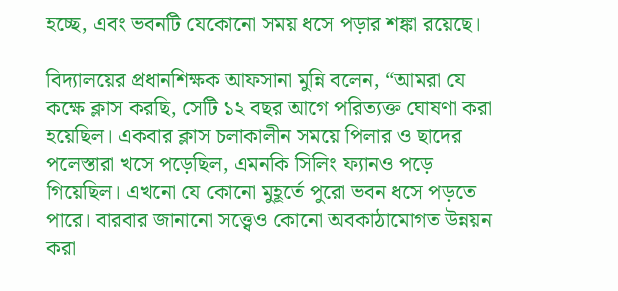হচ্ছে, এবং ভবনটি যেকোনো সময় ধসে পড়ার শঙ্কা রয়েছে।

বিদ্যালয়ের প্রধানশিক্ষক আফসানা মুন্নি বলেন, “আমরা যে কক্ষে ক্লাস করছি, সেটি ১২ বছর আগে পরিত্যক্ত ঘোষণা করা হয়েছিল। একবার ক্লাস চলাকালীন সময়ে পিলার ও ছাদের পলেস্তারা খসে পড়েছিল, এমনকি সিলিং ফ্যানও পড়ে গিয়েছিল। এখনো যে কোনো মুহূর্তে পুরো ভবন ধসে পড়তে পারে। বারবার জানানো সত্ত্বেও কোনো অবকাঠামোগত উন্নয়ন করা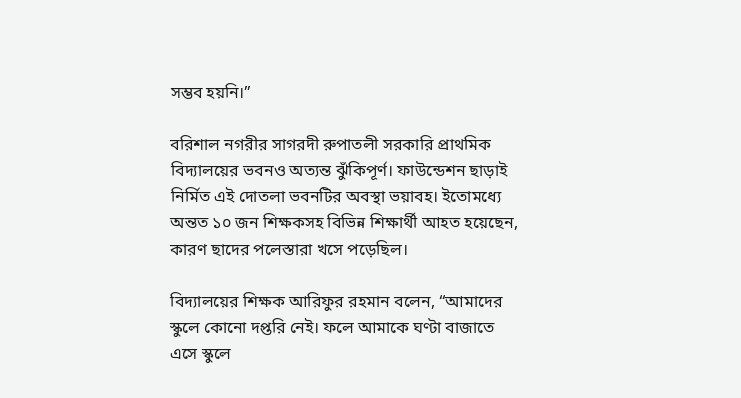সম্ভব হয়নি।”

বরিশাল নগরীর সাগরদী রুপাতলী সরকারি প্রাথমিক বিদ্যালয়ের ভবনও অত্যন্ত ঝুঁকিপূর্ণ। ফাউন্ডেশন ছাড়াই নির্মিত এই দোতলা ভবনটির অবস্থা ভয়াবহ। ইতোমধ্যে অন্তত ১০ জন শিক্ষকসহ বিভিন্ন শিক্ষার্থী আহত হয়েছেন, কারণ ছাদের পলেস্তারা খসে পড়েছিল।

বিদ্যালয়ের শিক্ষক আরিফুর রহমান বলেন, “আমাদের স্কুলে কোনো দপ্তরি নেই। ফলে আমাকে ঘণ্টা বাজাতে এসে স্কুলে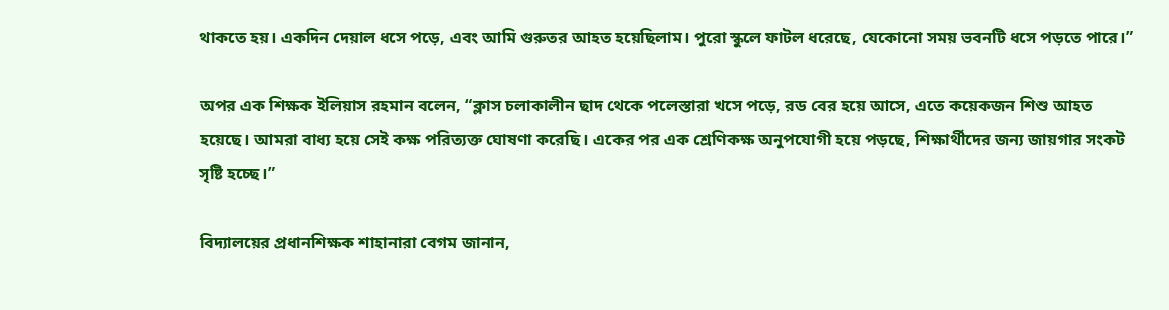থাকতে হয়। একদিন দেয়াল ধসে পড়ে, এবং আমি গুরুতর আহত হয়েছিলাম। পুরো স্কুলে ফাটল ধরেছে, যেকোনো সময় ভবনটি ধসে পড়তে পারে।”

অপর এক শিক্ষক ইলিয়াস রহমান বলেন, “ক্লাস চলাকালীন ছাদ থেকে পলেস্তারা খসে পড়ে, রড বের হয়ে আসে, এতে কয়েকজন শিশু আহত হয়েছে। আমরা বাধ্য হয়ে সেই কক্ষ পরিত্যক্ত ঘোষণা করেছি। একের পর এক শ্রেণিকক্ষ অনুপযোগী হয়ে পড়ছে, শিক্ষার্থীদের জন্য জায়গার সংকট সৃষ্টি হচ্ছে।”

বিদ্যালয়ের প্রধানশিক্ষক শাহানারা বেগম জানান,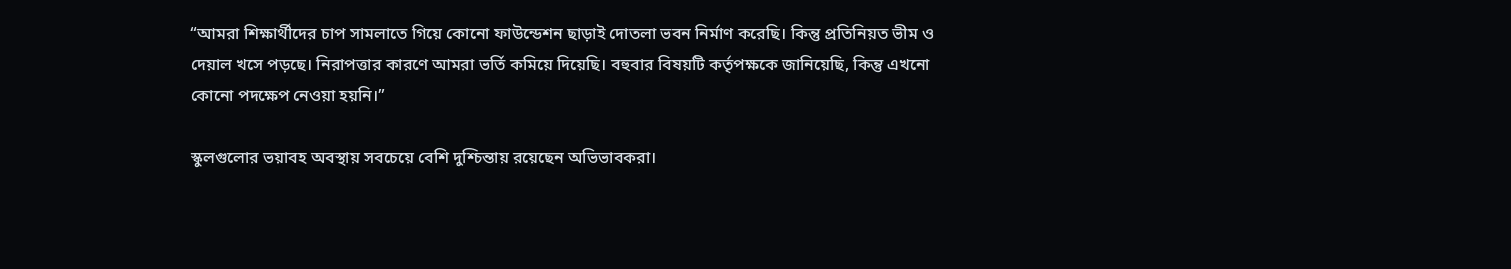“আমরা শিক্ষার্থীদের চাপ সামলাতে গিয়ে কোনো ফাউন্ডেশন ছাড়াই দোতলা ভবন নির্মাণ করেছি। কিন্তু প্রতিনিয়ত ভীম ও দেয়াল খসে পড়ছে। নিরাপত্তার কারণে আমরা ভর্তি কমিয়ে দিয়েছি। বহুবার বিষয়টি কর্তৃপক্ষকে জানিয়েছি, কিন্তু এখনো কোনো পদক্ষেপ নেওয়া হয়নি।”

স্কুলগুলোর ভয়াবহ অবস্থায় সবচেয়ে বেশি দুশ্চিন্তায় রয়েছেন অভিভাবকরা।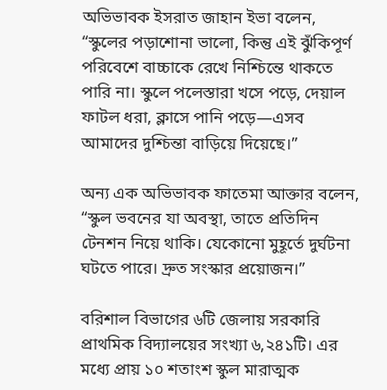অভিভাবক ইসরাত জাহান ইভা বলেন, “স্কুলের পড়াশোনা ভালো, কিন্তু এই ঝুঁকিপূর্ণ পরিবেশে বাচ্চাকে রেখে নিশ্চিন্তে থাকতে পারি না। স্কুলে পলেস্তারা খসে পড়ে, দেয়াল ফাটল ধরা, ক্লাসে পানি পড়ে—এসব আমাদের দুশ্চিন্তা বাড়িয়ে দিয়েছে।”

অন্য এক অভিভাবক ফাতেমা আক্তার বলেন, “স্কুল ভবনের যা অবস্থা, তাতে প্রতিদিন টেনশন নিয়ে থাকি। যেকোনো মুহূর্তে দুর্ঘটনা ঘটতে পারে। দ্রুত সংস্কার প্রয়োজন।”

বরিশাল বিভাগের ৬টি জেলায় সরকারি প্রাথমিক বিদ্যালয়ের সংখ্যা ৬,২৪১টি। এর মধ্যে প্রায় ১০ শতাংশ স্কুল মারাত্মক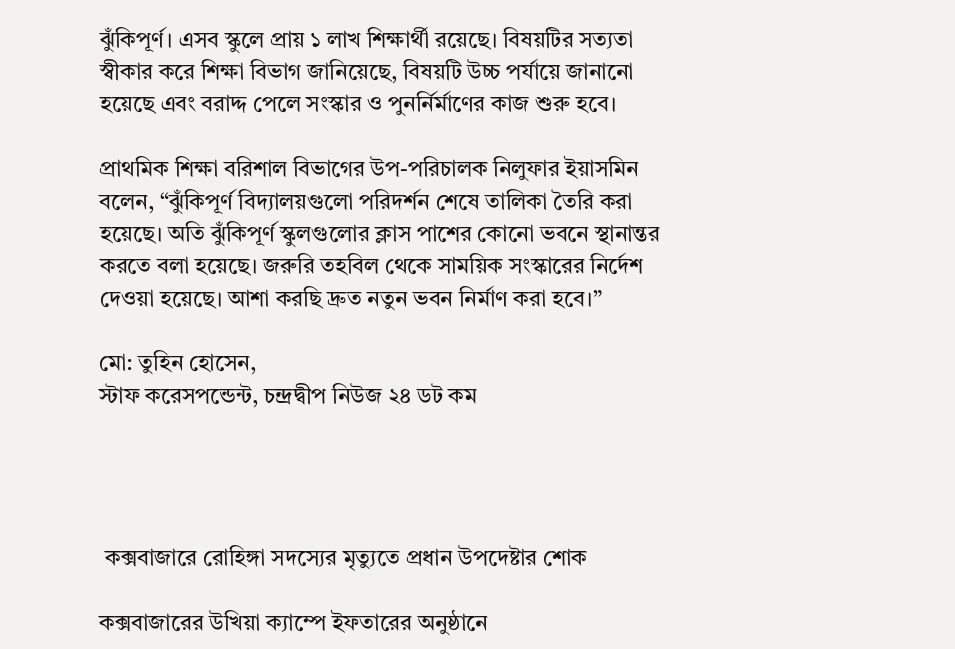ঝুঁকিপূর্ণ। এসব স্কুলে প্রায় ১ লাখ শিক্ষার্থী রয়েছে। বিষয়টির সত্যতা স্বীকার করে শিক্ষা বিভাগ জানিয়েছে, বিষয়টি উচ্চ পর্যায়ে জানানো হয়েছে এবং বরাদ্দ পেলে সংস্কার ও পুনর্নির্মাণের কাজ শুরু হবে।

প্রাথমিক শিক্ষা বরিশাল বিভাগের উপ-পরিচালক নিলুফার ইয়াসমিন বলেন, “ঝুঁকিপূর্ণ বিদ্যালয়গুলো পরিদর্শন শেষে তালিকা তৈরি করা হয়েছে। অতি ঝুঁকিপূর্ণ স্কুলগুলোর ক্লাস পাশের কোনো ভবনে স্থানান্তর করতে বলা হয়েছে। জরুরি তহবিল থেকে সাময়িক সংস্কারের নির্দেশ দেওয়া হয়েছে। আশা করছি দ্রুত নতুন ভবন নির্মাণ করা হবে।”

মো: তুহিন হোসেন,
স্টাফ করেসপন্ডেন্ট, চন্দ্রদ্বীপ নিউজ ২৪ ডট কম




 কক্সবাজারে রোহিঙ্গা সদস্যের মৃত্যুতে প্রধান উপদেষ্টার শোক

কক্সবাজারের উখিয়া ক্যাম্পে ইফতারের অনুষ্ঠানে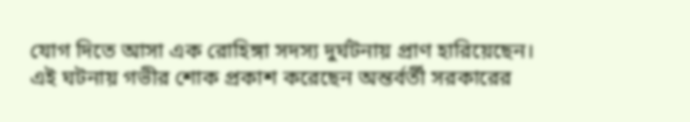যোগ দিতে আসা এক রোহিঙ্গা সদস্য দুর্ঘটনায় প্রাণ হারিয়েছেন। এই ঘটনায় গভীর শোক প্রকাশ করেছেন অন্তর্বর্তী সরকারের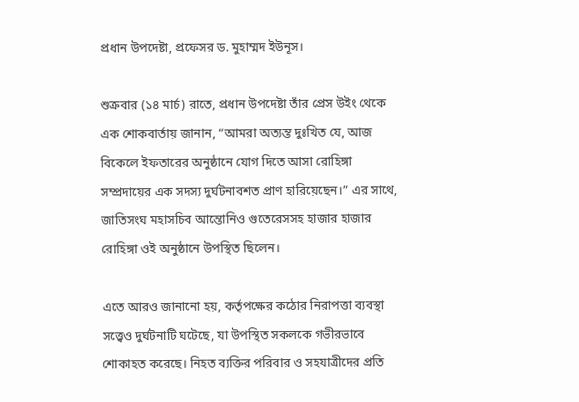প্রধান উপদেষ্টা, প্রফেসর ড. মুহাম্মদ ইউনূস।

শুক্রবার (১৪ মার্চ) রাতে, প্রধান উপদেষ্টা তাঁর প্রেস উইং থেকে এক শোকবার্তায় জানান, “আমরা অত্যন্ত দুঃখিত যে, আজ বিকেলে ইফতারের অনুষ্ঠানে যোগ দিতে আসা রোহিঙ্গা সম্প্রদায়ের এক সদস্য দুর্ঘটনাবশত প্রাণ হারিয়েছেন।” এর সাথে, জাতিসংঘ মহাসচিব আন্তোনিও গুতেরেসসহ হাজার হাজার রোহিঙ্গা ওই অনুষ্ঠানে উপস্থিত ছিলেন।

এতে আরও জানানো হয়, কর্তৃপক্ষের কঠোর নিরাপত্তা ব্যবস্থা সত্ত্বেও দুর্ঘটনাটি ঘটেছে, যা উপস্থিত সকলকে গভীরভাবে শোকাহত করেছে। নিহত ব্যক্তির পরিবার ও সহযাত্রীদের প্রতি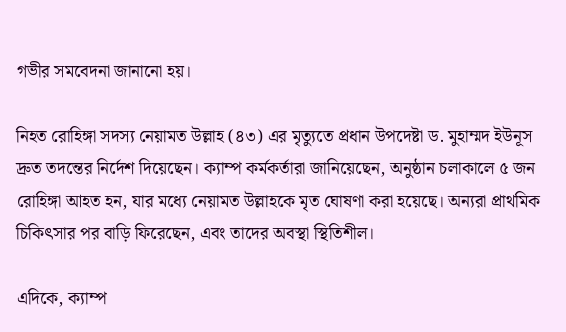গভীর সমবেদনা জানানো হয়।

নিহত রোহিঙ্গা সদস্য নেয়ামত উল্লাহ (৪৩) এর মৃত্যুতে প্রধান উপদেষ্টা ড. মুহাম্মদ ইউনূস দ্রুত তদন্তের নির্দেশ দিয়েছেন। ক্যাম্প কর্মকর্তারা জানিয়েছেন, অনুষ্ঠান চলাকালে ৫ জন রোহিঙ্গা আহত হন, যার মধ্যে নেয়ামত উল্লাহকে মৃত ঘোষণা করা হয়েছে। অন্যরা প্রাথমিক চিকিৎসার পর বাড়ি ফিরেছেন, এবং তাদের অবস্থা স্থিতিশীল।

এদিকে, ক্যাম্প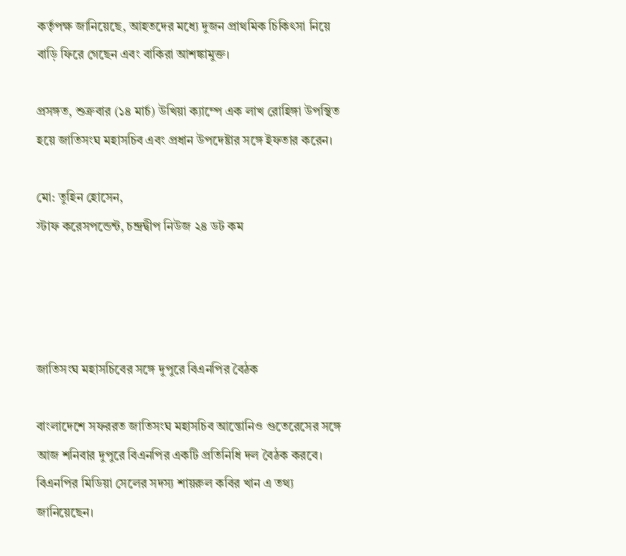কর্তৃপক্ষ জানিয়েছে, আহতদের মধ্যে দুজন প্রাথমিক চিকিৎসা নিয়ে বাড়ি ফিরে গেছেন এবং বাকিরা আশঙ্কামুক্ত।

প্রসঙ্গত, শুক্রবার (১৪ মার্চ) উখিয়া ক্যাম্পে এক লাখ রোহিঙ্গা উপস্থিত হয়ে জাতিসংঘ মহাসচিব এবং প্রধান উপদেষ্টার সঙ্গে ইফতার করেন।

মো: তুহিন হোসেন,
স্টাফ করেসপন্ডেন্ট, চন্দ্রদ্বীপ নিউজ ২৪ ডট কম




জাতিসংঘ মহাসচিবের সঙ্গে দুপুরে বিএনপির বৈঠক

বাংলাদেশে সফররত জাতিসংঘ মহাসচিব আন্তোনিও গুতেরেসের সঙ্গে আজ শনিবার দুপুরে বিএনপির একটি প্রতিনিধি দল বৈঠক করবে। বিএনপির মিডিয়া সেলের সদস্য শায়রুল কবির খান এ তথ্য জানিয়েছেন।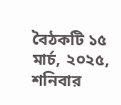বৈঠকটি ১৫ মার্চ, ২০২৫, শনিবার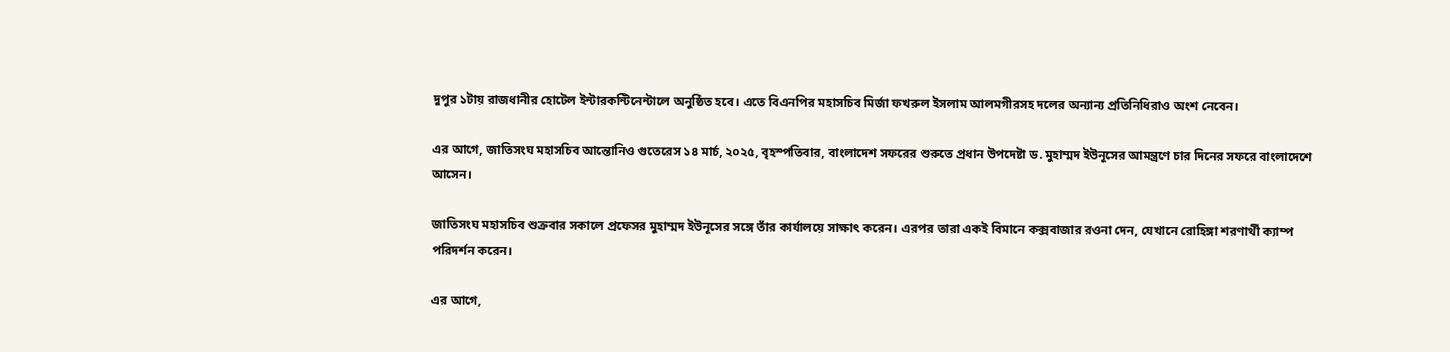দুপুর ১টায় রাজধানীর হোটেল ইন্টারকন্টিনেন্টালে অনুষ্ঠিত হবে। এতে বিএনপির মহাসচিব মির্জা ফখরুল ইসলাম আলমগীরসহ দলের অন্যান্য প্রতিনিধিরাও অংশ নেবেন।

এর আগে, জাতিসংঘ মহাসচিব আন্তোনিও গুতেরেস ১৪ মার্চ, ২০২৫, বৃহস্পতিবার, বাংলাদেশ সফরের শুরুতে প্রধান উপদেষ্টা ড. মুহাম্মদ ইউনূসের আমন্ত্রণে চার দিনের সফরে বাংলাদেশে আসেন।

জাতিসংঘ মহাসচিব শুক্রবার সকালে প্রফেসর মুহাম্মদ ইউনূসের সঙ্গে তাঁর কার্যালয়ে সাক্ষাৎ করেন। এরপর তারা একই বিমানে কক্সবাজার রওনা দেন, যেখানে রোহিঙ্গা শরণার্থী ক্যাম্প পরিদর্শন করেন।

এর আগে,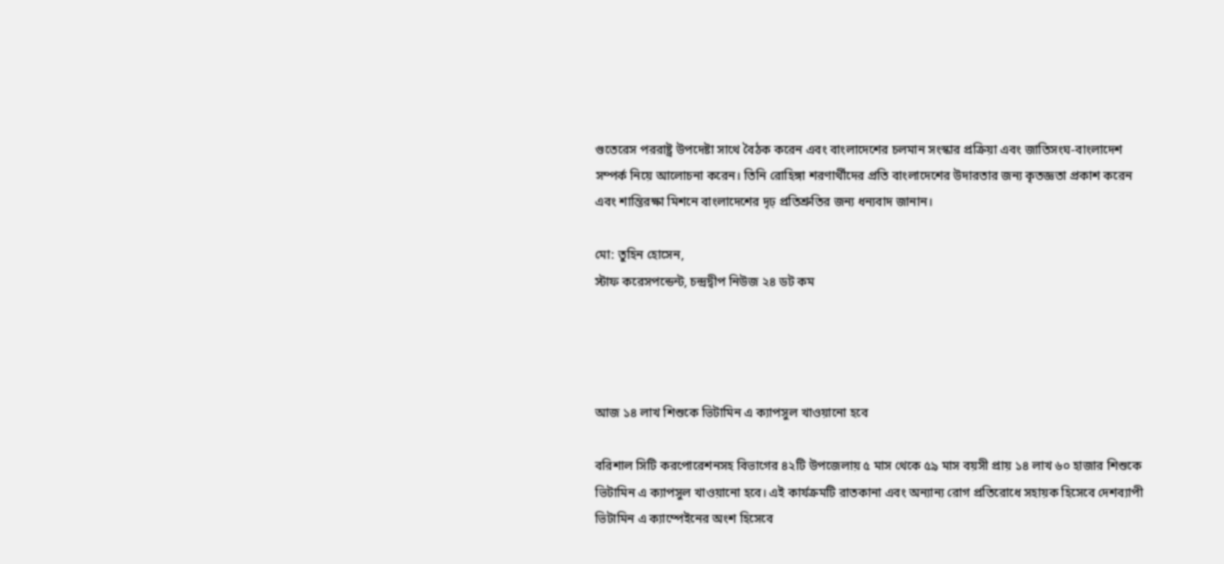গুতেরেস পররাষ্ট্র উপদেষ্টা সাথে বৈঠক করেন এবং বাংলাদেশের চলমান সংস্কার প্রক্রিয়া এবং জাতিসংঘ-বাংলাদেশ সম্পর্ক নিয়ে আলোচনা করেন। তিনি রোহিঙ্গা শরণার্থীদের প্রতি বাংলাদেশের উদারতার জন্য কৃতজ্ঞতা প্রকাশ করেন এবং শান্তিরক্ষা মিশনে বাংলাদেশের দৃঢ় প্রতিশ্রুতির জন্য ধন্যবাদ জানান।

মো: তুহিন হোসেন,
স্টাফ করেসপন্ডেন্ট, চন্দ্রদ্বীপ নিউজ ২৪ ডট কম




আজ ১৪ লাখ শিশুকে ভিটামিন এ ক্যাপসুল খাওয়ানো হবে

বরিশাল সিটি করপোরেশনসহ বিভাগের ৪২টি উপজেলায় ৫ মাস থেকে ৫৯ মাস বয়সী প্রায় ১৪ লাখ ৬০ হাজার শিশুকে ভিটামিন এ ক্যাপসুল খাওয়ানো হবে। এই কার্যক্রমটি রাতকানা এবং অন্যান্য রোগ প্রতিরোধে সহায়ক হিসেবে দেশব্যাপী ভিটামিন এ ক্যাম্পেইনের অংশ হিসেবে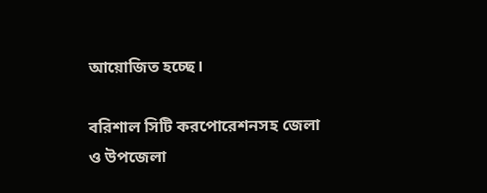আয়োজিত হচ্ছে।

বরিশাল সিটি করপোরেশনসহ জেলা ও উপজেলা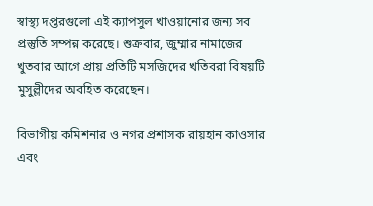স্বাস্থ্য দপ্তরগুলো এই ক্যাপসুল খাওয়ানোর জন্য সব প্রস্তুতি সম্পন্ন করেছে। শুক্রবার, জুম্মার নামাজের খুতবার আগে প্রায় প্রতিটি মসজিদের খতিবরা বিষয়টি মুসুল্লীদের অবহিত করেছেন।

বিভাগীয় কমিশনার ও নগর প্রশাসক রায়হান কাওসার এবং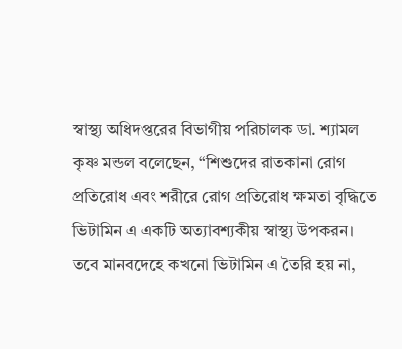স্বাস্থ্য অধিদপ্তরের বিভাগীয় পরিচালক ডা. শ্যামল কৃষ্ণ মন্ডল বলেছেন, “শিশুদের রাতকানা রোগ প্রতিরোধ এবং শরীরে রোগ প্রতিরোধ ক্ষমতা বৃদ্ধিতে ভিটামিন এ একটি অত্যাবশ্যকীয় স্বাস্থ্য উপকরন। তবে মানবদেহে কখনো ভিটামিন এ তৈরি হয় না,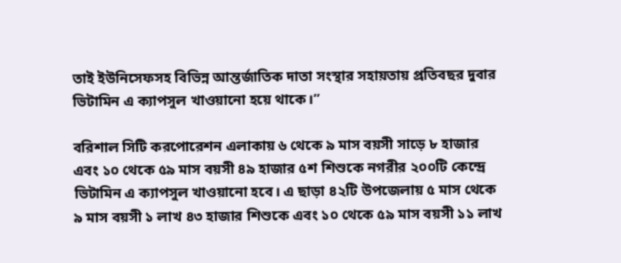তাই ইউনিসেফসহ বিভিন্ন আন্তর্জাতিক দাতা সংস্থার সহায়তায় প্রতিবছর দুবার ভিটামিন এ ক্যাপসুল খাওয়ানো হয়ে থাকে।”

বরিশাল সিটি করপোরেশন এলাকায় ৬ থেকে ৯ মাস বয়সী সাড়ে ৮ হাজার এবং ১০ থেকে ৫৯ মাস বয়সী ৪৯ হাজার ৫শ শিশুকে নগরীর ২০০টি কেন্দ্রে ভিটামিন এ ক্যাপসুল খাওয়ানো হবে। এ ছাড়া ৪২টি উপজেলায় ৫ মাস থেকে ৯ মাস বয়সী ১ লাখ ৪৩ হাজার শিশুকে এবং ১০ থেকে ৫৯ মাস বয়সী ১১ লাখ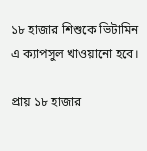১৮ হাজার শিশুকে ভিটামিন এ ক্যাপসুল খাওয়ানো হবে।

প্রায় ১৮ হাজার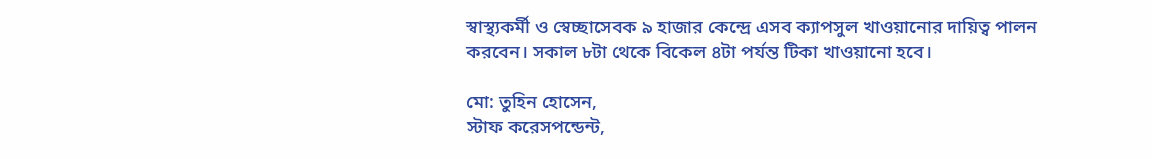স্বাস্থ্যকর্মী ও স্বেচ্ছাসেবক ৯ হাজার কেন্দ্রে এসব ক্যাপসুল খাওয়ানোর দায়িত্ব পালন করবেন। সকাল ৮টা থেকে বিকেল ৪টা পর্যন্ত টিকা খাওয়ানো হবে।

মো: তুহিন হোসেন,
স্টাফ করেসপন্ডেন্ট,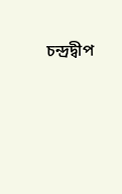চন্দ্রদ্বীপ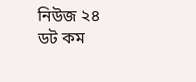নিউজ ২৪ ডট কম